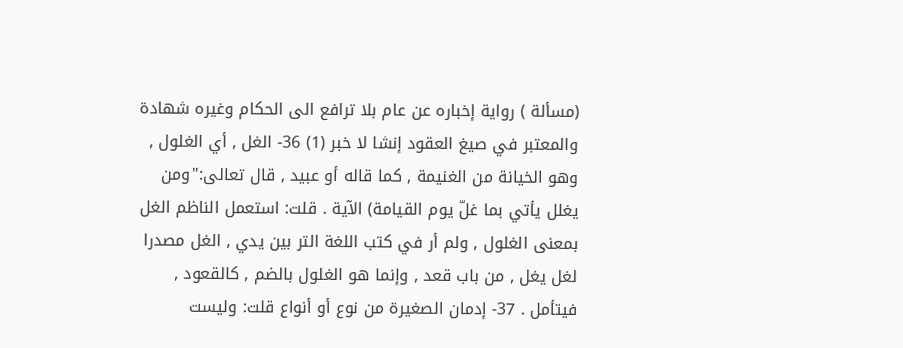(مسألة ) رواية إخباره عن عام بلا ترافع الى الحكام وغيره شهادة والمعتبر في صيغ العقود إنشا لا خبر (1) 36- الغل , أي الغلول , وهو الخيانة من الغنيمة , كما قاله أو عبيد , قال تعالى:"ومن يغلل يأتي بما غلّ يوم القيامة) الآية . قلت: استعمل الناظم الغل بمعنى الغلول , ولم أر في كتب اللغة التر بين يدي , الغل مصدرا لغل يغل , من باب قعد , وإنما هو الغلول بالضم , كالقعود , فيتأمل . 37- إدمان الصغيرة من نوع أو أنواع قلت: وليست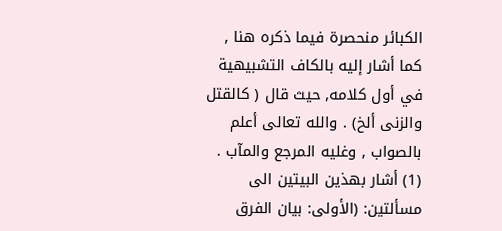الكبائر منحصرة فيما ذكره هنا , كما أشار إليه بالكاف التشبيهية في أول كلامه, حيث قال ( كالقتل والزنى ألخ) . والله تعالى أعلم بالصواب , وغليه المرجع والمآب . (1) أشار بهذين البيتين الى مسألتين: (الأولى: بيان الفرق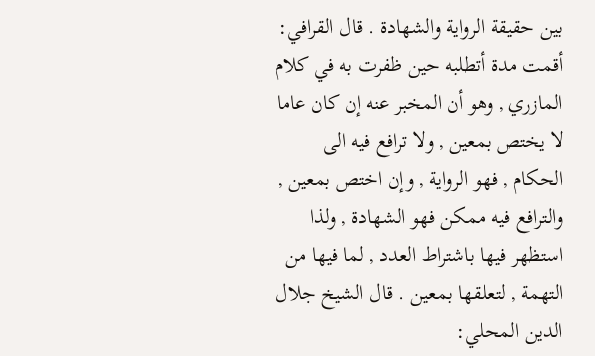بين حقيقة الرواية والشهادة . قال القرافي: أقمت مدة أتطلبه حين ظفرت به في كلام المازري , وهو أن المخبر عنه إن كان عاما لا يختص بمعين , ولا ترافع فيه الى الحكام , فهو الرواية , وإن اختص بمعين , والترافع فيه ممكن فهو الشهادة , ولذا استظهر فيها باشتراط العدد , لما فيها من التهمة , لتعلقها بمعين . قال الشيخ جلال الدين المحلي: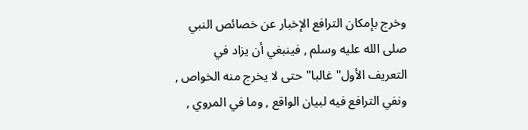وخرج بإمكان الترافع الإخبار عن خصائص النبي صلى الله عليه وسلم , فينبغي أن يزاد في التعريف الأول"غالبا"حتى لا يخرج منه الخواص , ونفي الترافع فيه لبيان الواقع , وما في المروي ,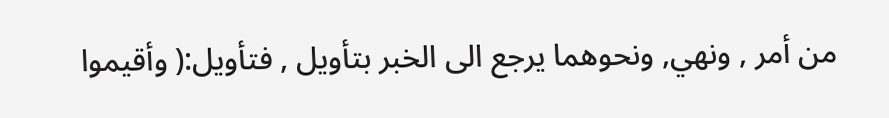من أمر , ونهي, ونحوهما يرجع الى الخبر بتأويل , فتأويل:( وأقيموا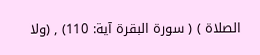الصلاة ) ( سورة البقرة آية: 110) , (ولا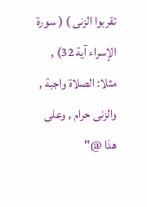تقربوا الزنى ) ( سورة الإسراء آية 32) , مثلا: الصلاة واجبة , والزنى حرام , وعلى هذا @"